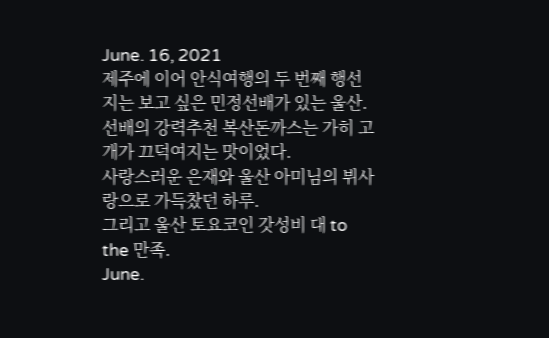June. 16, 2021
제주에 이어 안식여행의 두 번째 행선지는 보고 싶은 민정선배가 있는 울산.
선배의 강력추천 복산돈까스는 가히 고개가 끄덕여지는 맛이었다.
사랑스러운 은재와 울산 아미님의 뷔사랑으로 가득찼던 하루.
그리고 울산 토요코인 갓성비 대 to the 만족.
June.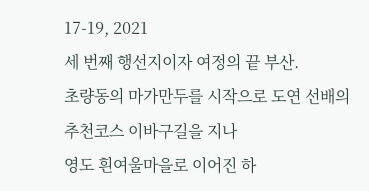17-19, 2021
세 번째 행선지이자 여정의 끝 부산.
초량동의 마가만두를 시작으로 도연 선배의 추천코스 이바구길을 지나
영도 흰여울마을로 이어진 하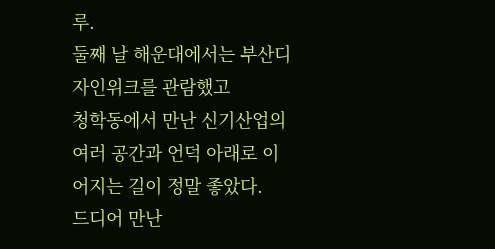루.
둘째 날 해운대에서는 부산디자인위크를 관람했고
청학동에서 만난 신기산업의 여러 공간과 언덕 아래로 이어지는 길이 정말 좋았다.
드디어 만난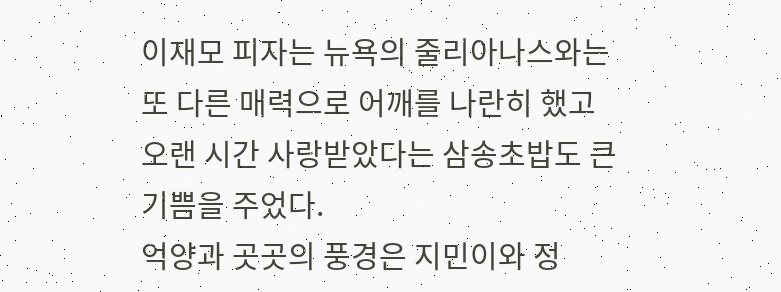이재모 피자는 뉴욕의 줄리아나스와는 또 다른 매력으로 어깨를 나란히 했고
오랜 시간 사랑받았다는 삼송초밥도 큰 기쁨을 주었다.
억양과 곳곳의 풍경은 지민이와 정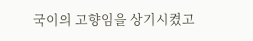국이의 고향임을 상기시켰고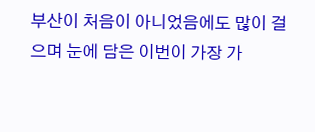부산이 처음이 아니었음에도 많이 걸으며 눈에 담은 이번이 가장 가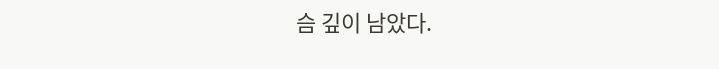슴 깊이 남았다.